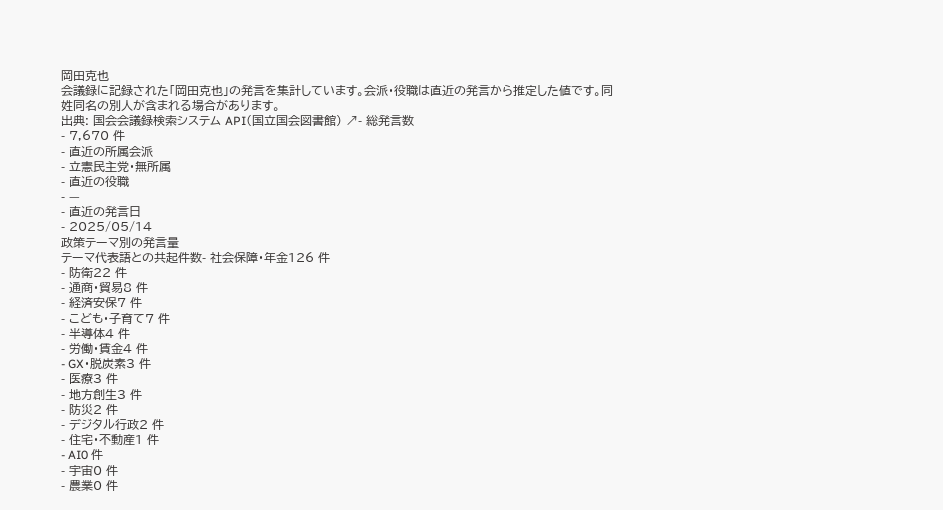岡田克也
会議録に記録された「岡田克也」の発言を集計しています。会派・役職は直近の発言から推定した値です。同姓同名の別人が含まれる場合があります。
出典: 国会会議録検索システム API(国立国会図書館) ↗- 総発言数
- 7,670 件
- 直近の所属会派
- 立憲民主党・無所属
- 直近の役職
- —
- 直近の発言日
- 2025/05/14
政策テーマ別の発言量
テーマ代表語との共起件数- 社会保障・年金126 件
- 防衛22 件
- 通商・貿易8 件
- 経済安保7 件
- こども・子育て7 件
- 半導体4 件
- 労働・賃金4 件
- GX・脱炭素3 件
- 医療3 件
- 地方創生3 件
- 防災2 件
- デジタル行政2 件
- 住宅・不動産1 件
- AI0 件
- 宇宙0 件
- 農業0 件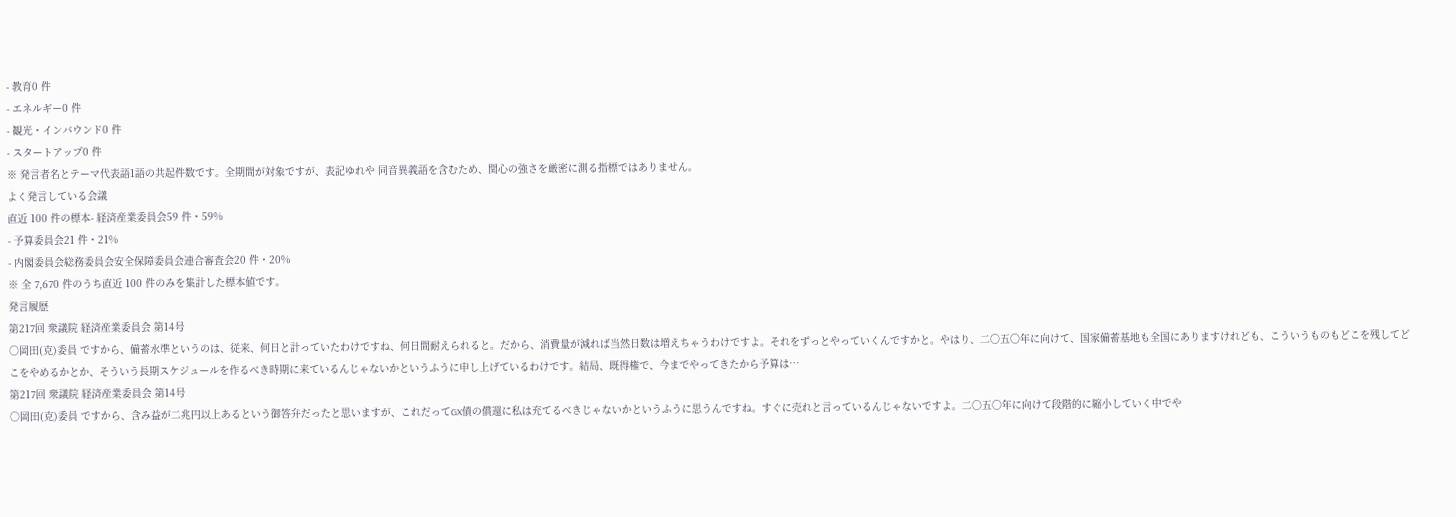- 教育0 件
- エネルギー0 件
- 観光・インバウンド0 件
- スタートアップ0 件
※ 発言者名とテーマ代表語1語の共起件数です。全期間が対象ですが、表記ゆれや 同音異義語を含むため、関心の強さを厳密に測る指標ではありません。
よく発言している会議
直近 100 件の標本- 経済産業委員会59 件・59%
- 予算委員会21 件・21%
- 内閣委員会総務委員会安全保障委員会連合審査会20 件・20%
※ 全 7,670 件のうち直近 100 件のみを集計した標本値です。
発言履歴
第217回 衆議院 経済産業委員会 第14号
○岡田(克)委員 ですから、備蓄水準というのは、従来、何日と計っていたわけですね、何日間耐えられると。だから、消費量が減れば当然日数は増えちゃうわけですよ。それをずっとやっていくんですかと。やはり、二〇五〇年に向けて、国家備蓄基地も全国にありますけれども、こういうものもどこを残してどこをやめるかとか、そういう長期スケジュールを作るべき時期に来ているんじゃないかというふうに申し上げているわけです。結局、既得権で、今までやってきたから予算は…
第217回 衆議院 経済産業委員会 第14号
○岡田(克)委員 ですから、含み益が二兆円以上あるという御答弁だったと思いますが、これだってGX債の償還に私は充てるべきじゃないかというふうに思うんですね。すぐに売れと言っているんじゃないですよ。二〇五〇年に向けて段階的に縮小していく中でや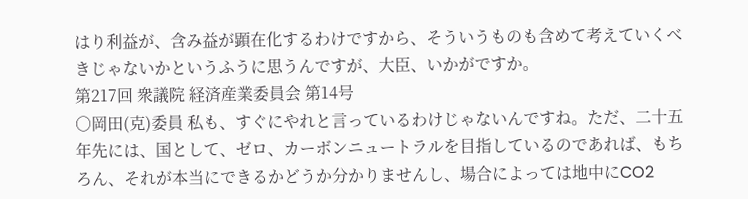はり利益が、含み益が顕在化するわけですから、そういうものも含めて考えていくべきじゃないかというふうに思うんですが、大臣、いかがですか。
第217回 衆議院 経済産業委員会 第14号
○岡田(克)委員 私も、すぐにやれと言っているわけじゃないんですね。ただ、二十五年先には、国として、ゼロ、カーボンニュートラルを目指しているのであれば、もちろん、それが本当にできるかどうか分かりませんし、場合によっては地中にCO2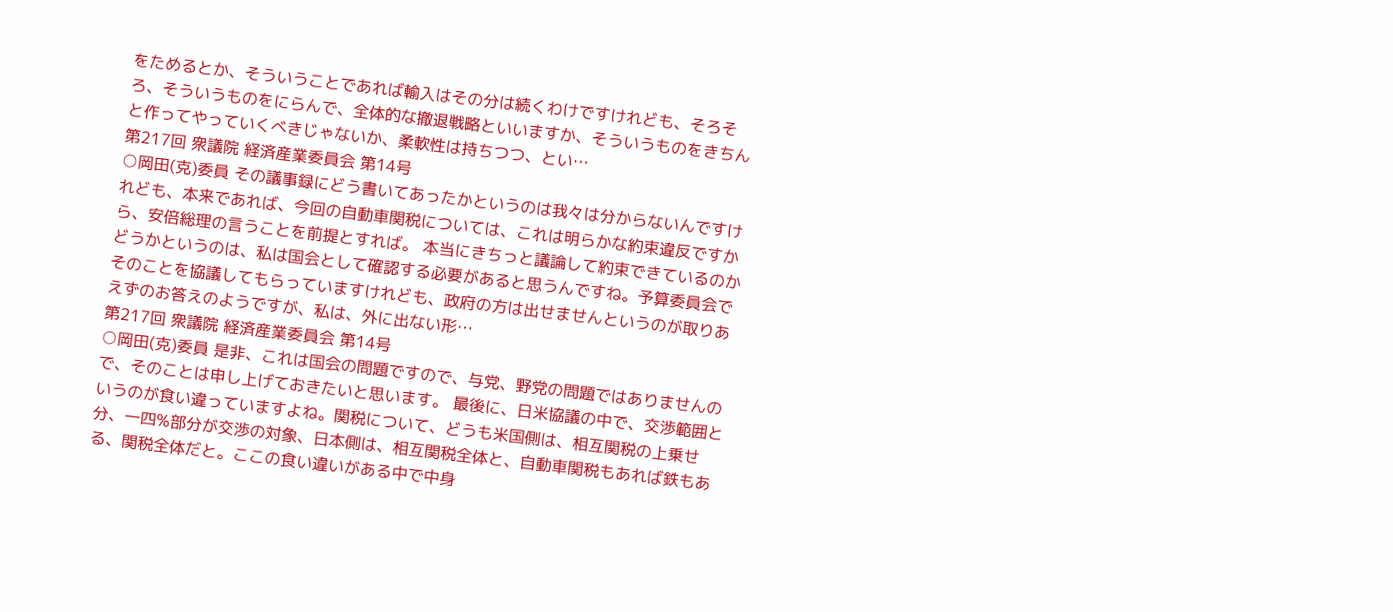をためるとか、そういうことであれば輸入はその分は続くわけですけれども、そろそろ、そういうものをにらんで、全体的な撤退戦略といいますか、そういうものをきちんと作ってやっていくべきじゃないか、柔軟性は持ちつつ、とい…
第217回 衆議院 経済産業委員会 第14号
○岡田(克)委員 その議事録にどう書いてあったかというのは我々は分からないんですけれども、本来であれば、今回の自動車関税については、これは明らかな約束違反ですから、安倍総理の言うことを前提とすれば。 本当にきちっと議論して約束できているのかどうかというのは、私は国会として確認する必要があると思うんですね。予算委員会でそのことを協議してもらっていますけれども、政府の方は出せませんというのが取りあえずのお答えのようですが、私は、外に出ない形…
第217回 衆議院 経済産業委員会 第14号
○岡田(克)委員 是非、これは国会の問題ですので、与党、野党の問題ではありませんので、そのことは申し上げておきたいと思います。 最後に、日米協議の中で、交渉範囲というのが食い違っていますよね。関税について、どうも米国側は、相互関税の上乗せ分、一四%部分が交渉の対象、日本側は、相互関税全体と、自動車関税もあれば鉄もある、関税全体だと。ここの食い違いがある中で中身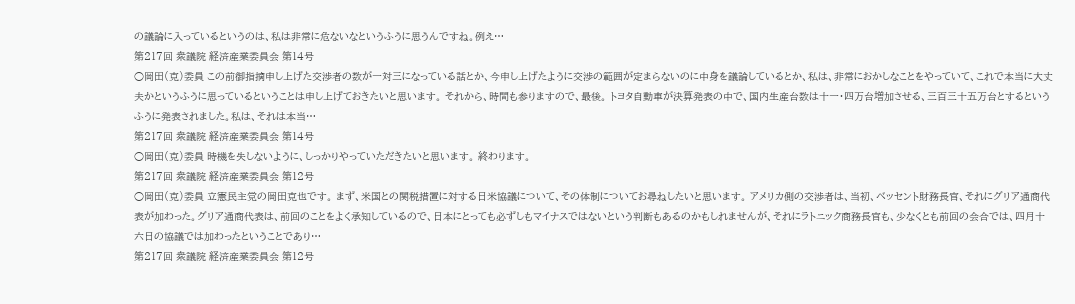の議論に入っているというのは、私は非常に危ないなというふうに思うんですね。例え…
第217回 衆議院 経済産業委員会 第14号
○岡田(克)委員 この前御指摘申し上げた交渉者の数が一対三になっている話とか、今申し上げたように交渉の範囲が定まらないのに中身を議論しているとか、私は、非常におかしなことをやっていて、これで本当に大丈夫かというふうに思っているということは申し上げておきたいと思います。 それから、時間も参りますので、最後。 トヨタ自動車が決算発表の中で、国内生産台数は十一・四万台増加させる、三百三十五万台とするというふうに発表されました。私は、それは本当…
第217回 衆議院 経済産業委員会 第14号
○岡田(克)委員 時機を失しないように、しっかりやっていただきたいと思います。 終わります。
第217回 衆議院 経済産業委員会 第12号
○岡田(克)委員 立憲民主党の岡田克也です。 まず、米国との関税措置に対する日米協議について、その体制についてお尋ねしたいと思います。 アメリカ側の交渉者は、当初、ベッセント財務長官、それにグリア通商代表が加わった。グリア通商代表は、前回のことをよく承知しているので、日本にとっても必ずしもマイナスではないという判断もあるのかもしれませんが、それにラトニック商務長官も、少なくとも前回の会合では、四月十六日の協議では加わったということであり…
第217回 衆議院 経済産業委員会 第12号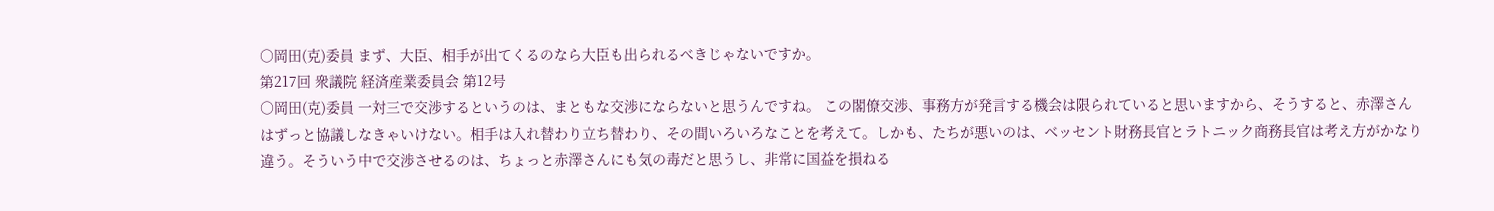○岡田(克)委員 まず、大臣、相手が出てくるのなら大臣も出られるべきじゃないですか。
第217回 衆議院 経済産業委員会 第12号
○岡田(克)委員 一対三で交渉するというのは、まともな交渉にならないと思うんですね。 この閣僚交渉、事務方が発言する機会は限られていると思いますから、そうすると、赤澤さんはずっと協議しなきゃいけない。相手は入れ替わり立ち替わり、その間いろいろなことを考えて。しかも、たちが悪いのは、ベッセント財務長官とラトニック商務長官は考え方がかなり違う。そういう中で交渉させるのは、ちょっと赤澤さんにも気の毒だと思うし、非常に国益を損ねる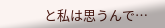と私は思うんで…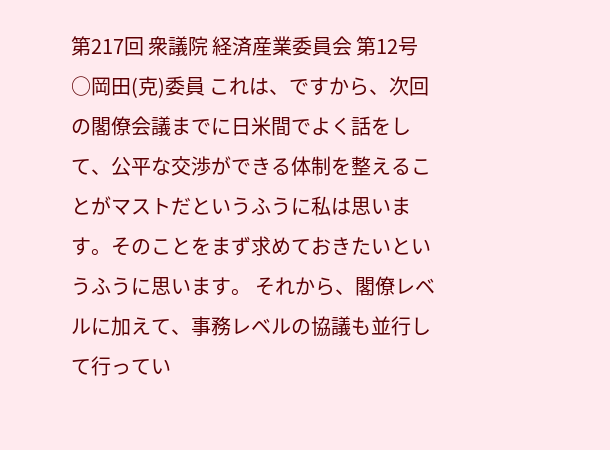第217回 衆議院 経済産業委員会 第12号
○岡田(克)委員 これは、ですから、次回の閣僚会議までに日米間でよく話をして、公平な交渉ができる体制を整えることがマストだというふうに私は思います。そのことをまず求めておきたいというふうに思います。 それから、閣僚レベルに加えて、事務レベルの協議も並行して行ってい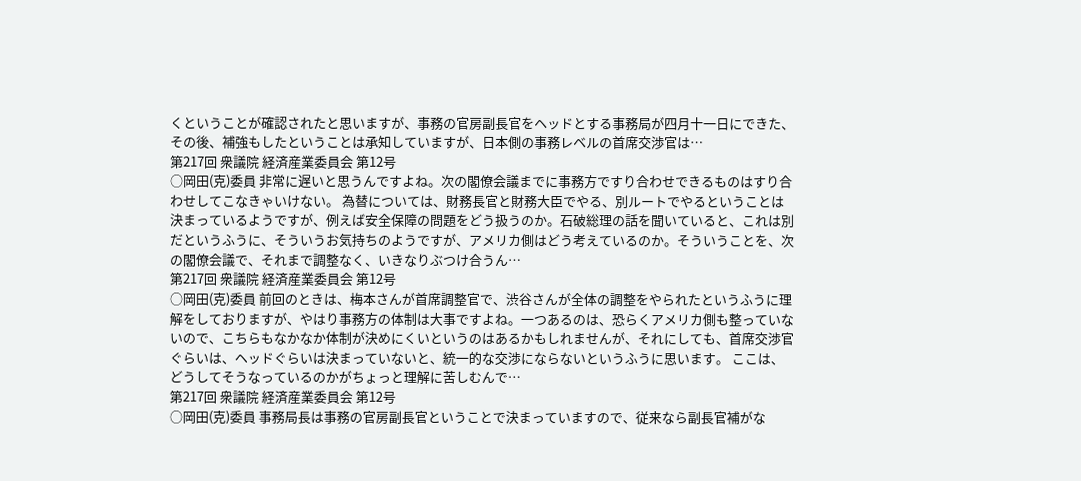くということが確認されたと思いますが、事務の官房副長官をヘッドとする事務局が四月十一日にできた、その後、補強もしたということは承知していますが、日本側の事務レベルの首席交渉官は…
第217回 衆議院 経済産業委員会 第12号
○岡田(克)委員 非常に遅いと思うんですよね。次の閣僚会議までに事務方ですり合わせできるものはすり合わせしてこなきゃいけない。 為替については、財務長官と財務大臣でやる、別ルートでやるということは決まっているようですが、例えば安全保障の問題をどう扱うのか。石破総理の話を聞いていると、これは別だというふうに、そういうお気持ちのようですが、アメリカ側はどう考えているのか。そういうことを、次の閣僚会議で、それまで調整なく、いきなりぶつけ合うん…
第217回 衆議院 経済産業委員会 第12号
○岡田(克)委員 前回のときは、梅本さんが首席調整官で、渋谷さんが全体の調整をやられたというふうに理解をしておりますが、やはり事務方の体制は大事ですよね。一つあるのは、恐らくアメリカ側も整っていないので、こちらもなかなか体制が決めにくいというのはあるかもしれませんが、それにしても、首席交渉官ぐらいは、ヘッドぐらいは決まっていないと、統一的な交渉にならないというふうに思います。 ここは、どうしてそうなっているのかがちょっと理解に苦しむんで…
第217回 衆議院 経済産業委員会 第12号
○岡田(克)委員 事務局長は事務の官房副長官ということで決まっていますので、従来なら副長官補がな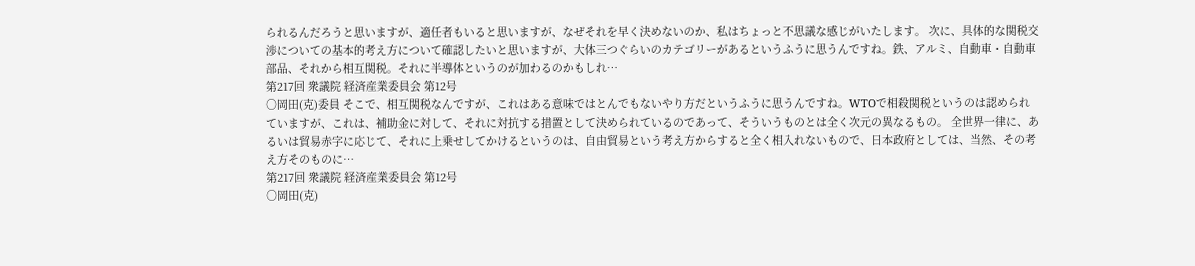られるんだろうと思いますが、適任者もいると思いますが、なぜそれを早く決めないのか、私はちょっと不思議な感じがいたします。 次に、具体的な関税交渉についての基本的考え方について確認したいと思いますが、大体三つぐらいのカテゴリーがあるというふうに思うんですね。鉄、アルミ、自動車・自動車部品、それから相互関税。それに半導体というのが加わるのかもしれ…
第217回 衆議院 経済産業委員会 第12号
○岡田(克)委員 そこで、相互関税なんですが、これはある意味ではとんでもないやり方だというふうに思うんですね。WTOで相殺関税というのは認められていますが、これは、補助金に対して、それに対抗する措置として決められているのであって、そういうものとは全く次元の異なるもの。 全世界一律に、あるいは貿易赤字に応じて、それに上乗せしてかけるというのは、自由貿易という考え方からすると全く相入れないもので、日本政府としては、当然、その考え方そのものに…
第217回 衆議院 経済産業委員会 第12号
○岡田(克)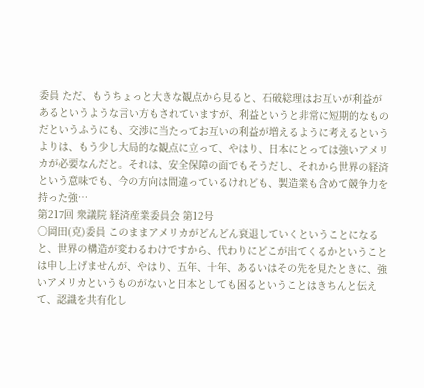委員 ただ、もうちょっと大きな観点から見ると、石破総理はお互いが利益があるというような言い方もされていますが、利益というと非常に短期的なものだというふうにも、交渉に当たってお互いの利益が増えるように考えるというよりは、もう少し大局的な観点に立って、やはり、日本にとっては強いアメリカが必要なんだと。それは、安全保障の面でもそうだし、それから世界の経済という意味でも、今の方向は間違っているけれども、製造業も含めて競争力を持った強…
第217回 衆議院 経済産業委員会 第12号
○岡田(克)委員 このままアメリカがどんどん衰退していくということになると、世界の構造が変わるわけですから、代わりにどこが出てくるかということは申し上げませんが、やはり、五年、十年、あるいはその先を見たときに、強いアメリカというものがないと日本としても困るということはきちんと伝えて、認識を共有化し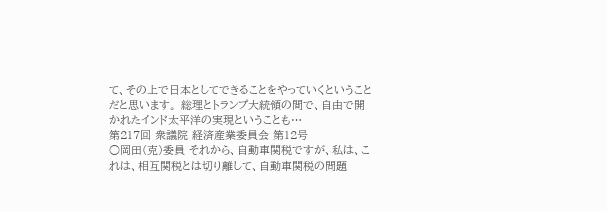て、その上で日本としてできることをやっていくということだと思います。 総理とトランプ大統領の間で、自由で開かれたインド太平洋の実現ということも…
第217回 衆議院 経済産業委員会 第12号
○岡田(克)委員 それから、自動車関税ですが、私は、これは、相互関税とは切り離して、自動車関税の問題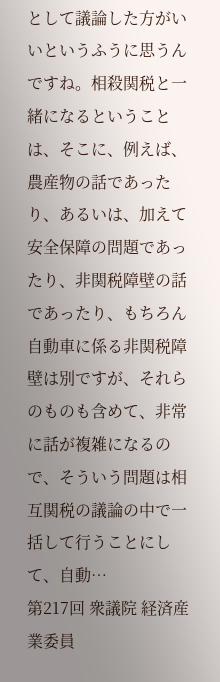として議論した方がいいというふうに思うんですね。相殺関税と一緒になるということは、そこに、例えば、農産物の話であったり、あるいは、加えて安全保障の問題であったり、非関税障壁の話であったり、もちろん自動車に係る非関税障壁は別ですが、それらのものも含めて、非常に話が複雑になるので、そういう問題は相互関税の議論の中で一括して行うことにして、自動…
第217回 衆議院 経済産業委員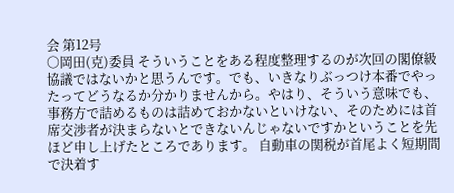会 第12号
○岡田(克)委員 そういうことをある程度整理するのが次回の閣僚級協議ではないかと思うんです。でも、いきなりぶっつけ本番でやったってどうなるか分かりませんから。やはり、そういう意味でも、事務方で詰めるものは詰めておかないといけない、そのためには首席交渉者が決まらないとできないんじゃないですかということを先ほど申し上げたところであります。 自動車の関税が首尾よく短期間で決着す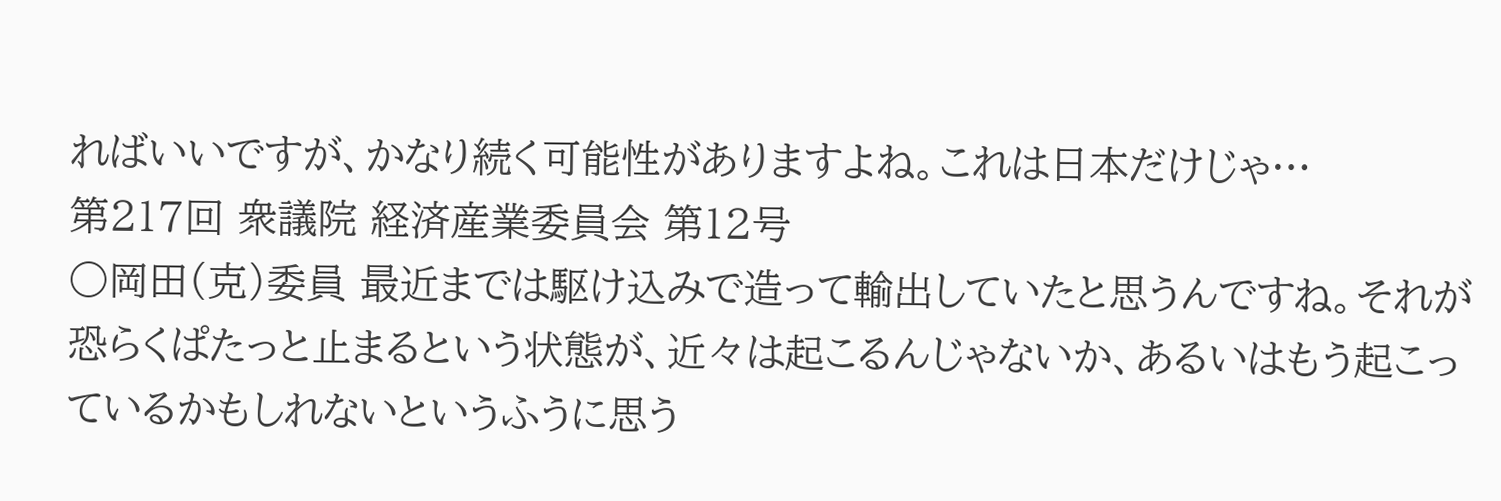ればいいですが、かなり続く可能性がありますよね。これは日本だけじゃ…
第217回 衆議院 経済産業委員会 第12号
○岡田(克)委員 最近までは駆け込みで造って輸出していたと思うんですね。それが恐らくぱたっと止まるという状態が、近々は起こるんじゃないか、あるいはもう起こっているかもしれないというふうに思う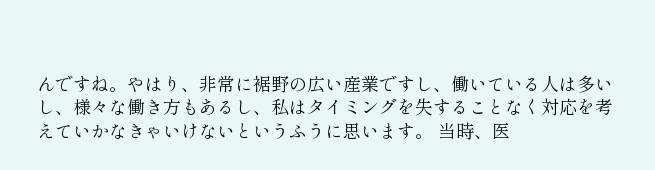んですね。やはり、非常に裾野の広い産業ですし、働いている人は多いし、様々な働き方もあるし、私はタイミングを失することなく対応を考えていかなきゃいけないというふうに思います。 当時、医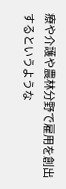療や介護や農林分野で雇用を創出するというような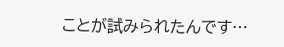ことが試みられたんです…